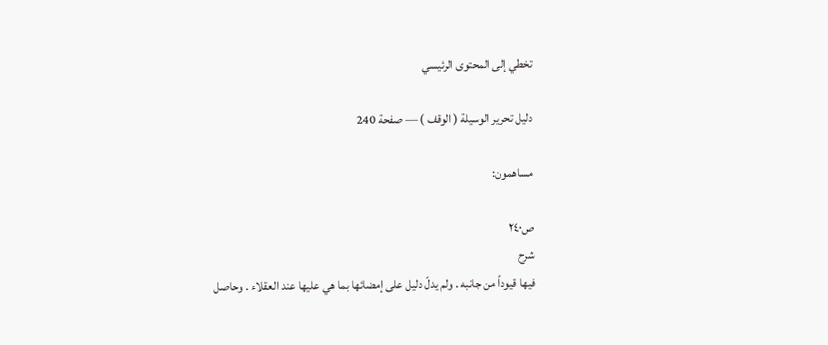تخطي إلى المحتوى الرئيسي

دليل تحرير الوسيلة ( الوقف ) — صفحة 240

مساهمون:

ص٢٤٠
شرح
فيها قيوداً من جانبه . ولم يدلّ دليل على إمضائها بما هي عليها عند العقلاء . وحاصل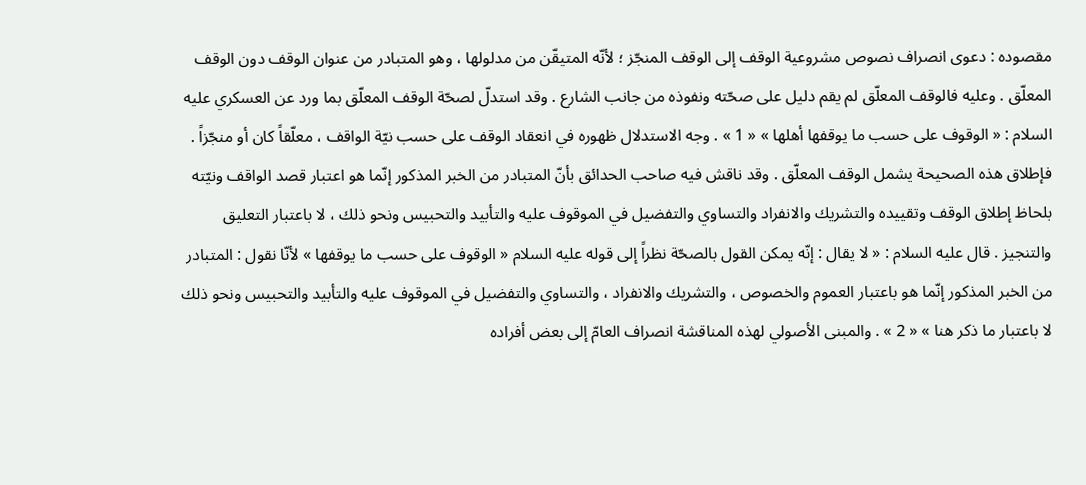مقصوده : دعوى انصراف نصوص مشروعية الوقف إلى الوقف المنجّز ؛ لأنّه المتيقّن من مدلولها ، وهو المتبادر من عنوان الوقف دون الوقف المعلّق . وعليه فالوقف المعلّق لم يقم دليل على صحّته ونفوذه من جانب الشارع . وقد استدلّ لصحّة الوقف المعلّق بما ورد عن العسكري عليه السلام : « الوقوف على حسب ما يوقفها أهلها » « 1 » . وجه الاستدلال ظهوره في انعقاد الوقف على حسب نيّة الواقف ، معلّقاً كان أو منجّزاً . فإطلاق هذه الصحيحة يشمل الوقف المعلّق . وقد ناقش فيه صاحب الحدائق بأنّ المتبادر من الخبر المذكور إنّما هو اعتبار قصد الواقف ونيّته بلحاظ إطلاق الوقف وتقييده والتشريك والانفراد والتساوي والتفضيل في الموقوف عليه والتأبيد والتحبيس ونحو ذلك ، لا باعتبار التعليق والتنجيز . قال عليه السلام : « لا يقال : إنّه يمكن القول بالصحّة نظراً إلى قوله عليه السلام « الوقوف على حسب ما يوقفها » لأنّا نقول : المتبادر من الخبر المذكور إنّما هو باعتبار العموم والخصوص ، والتشريك والانفراد ، والتساوي والتفضيل في الموقوف عليه والتأبيد والتحبيس ونحو ذلك لا باعتبار ما ذكر هنا » « 2 » . والمبنى الأصولي لهذه المناقشة انصراف العامّ إلى بعض أفراده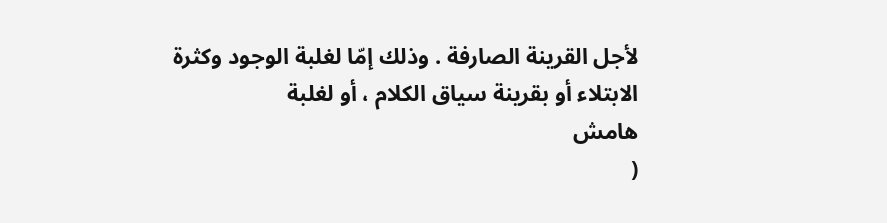لأجل القرينة الصارفة . وذلك إمّا لغلبة الوجود وكثرة الابتلاء أو بقرينة سياق الكلام ، أو لغلبة
هامش
(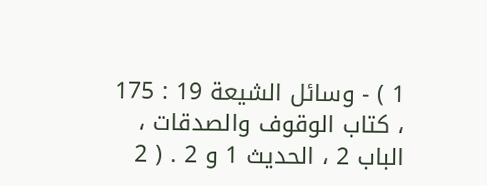1 ) - وسائل الشيعة 19 : 175 ، كتاب الوقوف والصدقات ، الباب 2 ، الحديث 1 و 2 . ( 2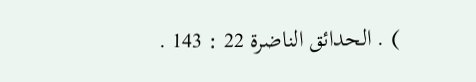) . الحدائق الناضرة 22 : 143 .